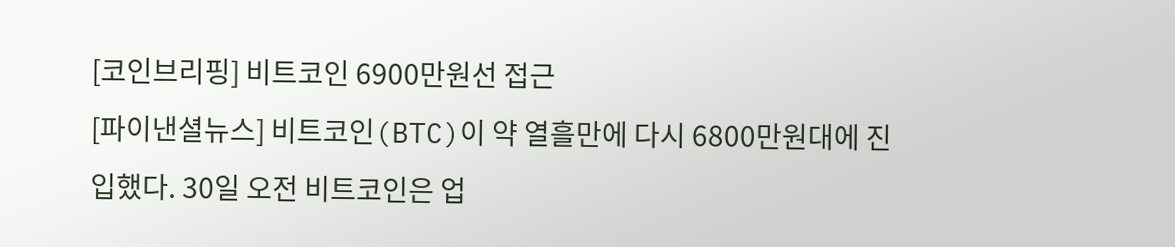[코인브리핑] 비트코인 6900만원선 접근
[파이낸셜뉴스] 비트코인(BTC)이 약 열흘만에 다시 6800만원대에 진입했다. 30일 오전 비트코인은 업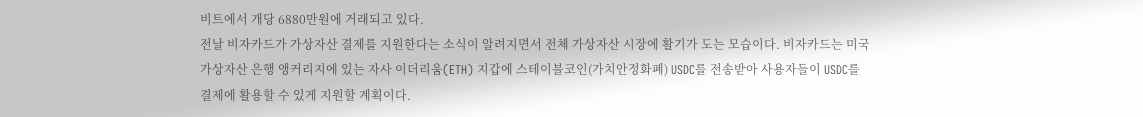비트에서 개당 6880만원에 거래되고 있다.
전날 비자카드가 가상자산 결제를 지원한다는 소식이 알려지면서 전체 가상자산 시장에 활기가 도는 모습이다. 비자카드는 미국 가상자산 은행 앵커리지에 있는 자사 이더리움(ETH) 지갑에 스테이블코인(가치안정화폐) USDC를 전송받아 사용자들이 USDC를 결제에 활용할 수 있게 지원할 계획이다.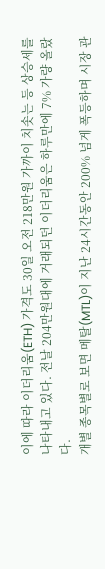이에 따라 이더리움(ETH) 가격도 30일 오전 218만원 가까이 치솟는 등 상승세를 나타내고 있다. 전날 204만원대에 거래되던 이더리움은 하루만에 7% 가량 올랐다.
개별 종목별로 보면 메탈(MTL)이 지난 24시간동안 200% 넘게 폭등하며 시장 관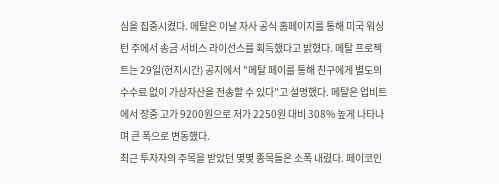심을 집중시켰다. 메탈은 이날 자사 공식 홈페이지를 통해 미국 워싱턴 주에서 송금 서비스 라이선스를 획득했다고 밝혔다. 메탈 프로젝트는 29일(현지시간) 공지에서 "메탈 페이를 통해 친구에게 별도의 수수료 없이 가상자산을 전송할 수 있다"고 설명했다. 메탈은 업비트에서 장중 고가 9200원으로 저가 2250원 대비 308% 높게 나타나며 큰 폭으로 변동했다.
최근 투자자의 주목을 받았던 몇몇 종목들은 소폭 내렸다. 페이코인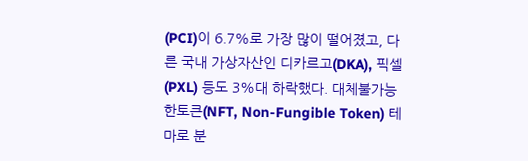(PCI)이 6.7%로 가장 많이 떨어졌고, 다른 국내 가상자산인 디카르고(DKA), 픽셀(PXL) 등도 3%대 하락했다. 대체불가능한토큰(NFT, Non-Fungible Token) 테마로 분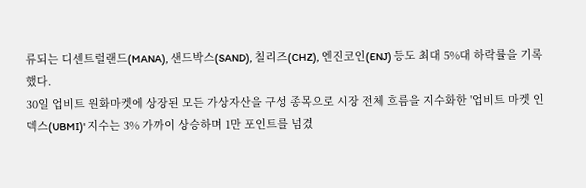류되는 디센트럴랜드(MANA), 샌드박스(SAND), 칠리즈(CHZ), 엔진코인(ENJ) 등도 최대 5%대 하락률을 기록했다.
30일 업비트 원화마켓에 상장된 모든 가상자산을 구성 종목으로 시장 전체 흐름을 지수화한 '업비트 마켓 인덱스(UBMI)' 지수는 3% 가까이 상승하며 1만 포인트를 넘겼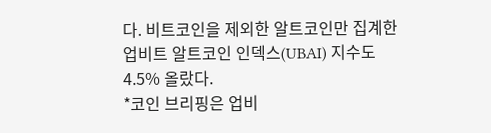다. 비트코인을 제외한 알트코인만 집계한 업비트 알트코인 인덱스(UBAI) 지수도 4.5% 올랐다.
*코인 브리핑은 업비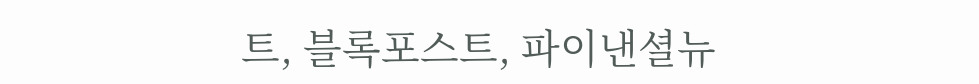트, 블록포스트, 파이낸셜뉴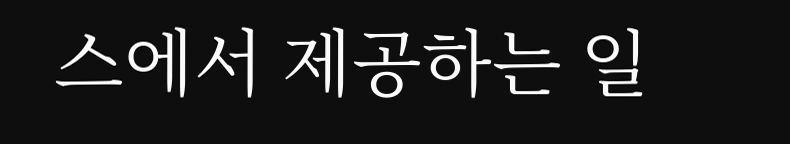스에서 제공하는 일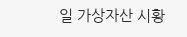일 가상자산 시황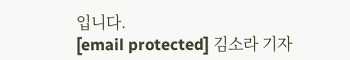입니다.
[email protected] 김소라 기자